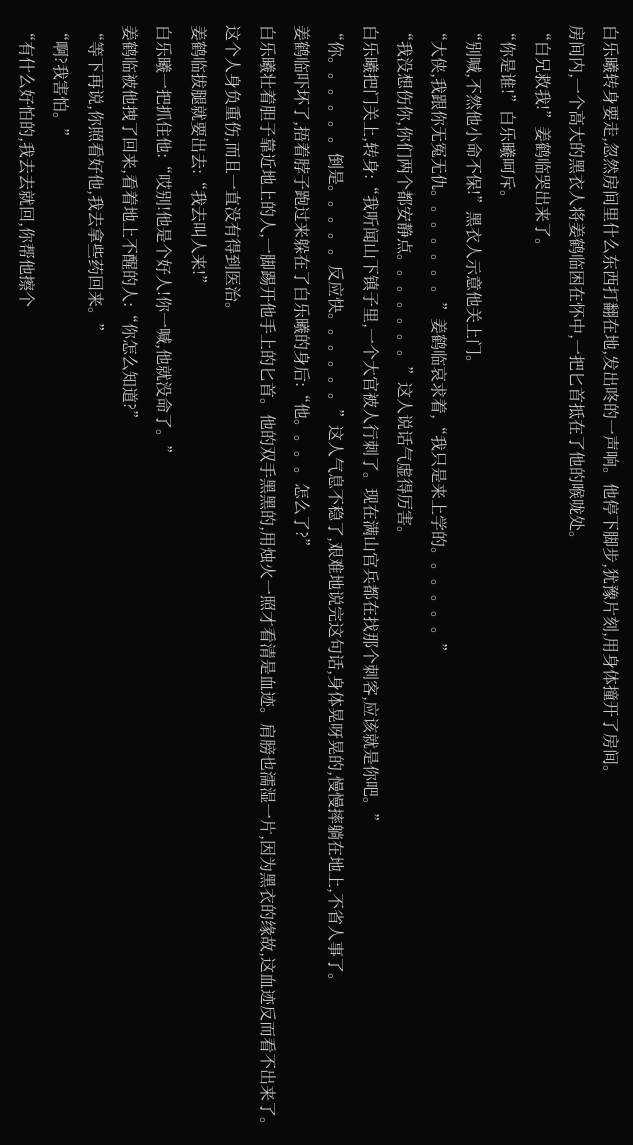白乐曦转身要走,忽然房间里什么东西打翻在地,发出咚的一声响。他停下脚步,犹豫片刻,用身体撞开了房间。
房间内,一个高大的黑衣人将姜鹤临困在怀中,一把匕首抵在了他的喉咙处。
“白兄救我!”姜鹤临哭出来了。
“你是谁!”白乐曦呵斥。
“别喊,不然他小命不保!”黑衣人示意他关上门。
“大侠,我跟你无冤无仇。。。。。。。”姜鹤临哀求着,“我只是来上学的。。。。。。”
“我没想伤你,你们两个都安静点。。。。。。。”这人说话气虚得厉害。
白乐曦把门关上,转身:“我听闻山下镇子里,一个大官被人行刺了。现在满山官兵都在找那个刺客,应该就是你吧。”
“你。。。。。。倒是。。。。。反应快。。。。。。”这人气息不稳了,艰难地说完这句话,身体晃呀晃的,慢慢摔躺在地上,不省人事了。
姜鹤临吓坏了,捂着脖子跑过来躲在了白乐曦的身后:“他。。。。怎么了?”
白乐曦壮着胆子靠近地上的人,一脚踢开他手上的匕首。他的双手黑黑的,用烛火一照才看清是血迹。肩膀也濡湿一片,因为黑衣的缘故,这血迹反而看不出来了。
这个人身负重伤,而且一直没有得到医治。
姜鹤临拔腿就要出去:“我去叫人来!”
白乐曦一把抓住他:“哎别!他是个好人!你一喊,他就没命了。”
姜鹤临被他拽了回来,看着地上不醒的人:“你怎么知道?”
“等下再说,你照看好他,我去拿些药回来。”
“啊?我害怕。”
“有什么好怕的,我去去就回,你帮他擦个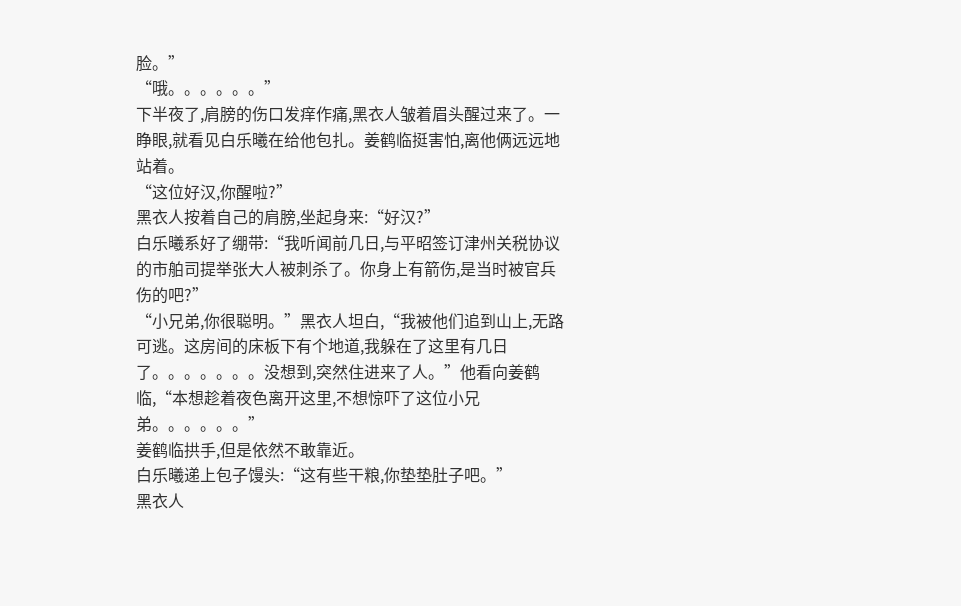脸。”
“哦。。。。。。”
下半夜了,肩膀的伤口发痒作痛,黑衣人皱着眉头醒过来了。一睁眼,就看见白乐曦在给他包扎。姜鹤临挺害怕,离他俩远远地站着。
“这位好汉,你醒啦?”
黑衣人按着自己的肩膀,坐起身来:“好汉?”
白乐曦系好了绷带:“我听闻前几日,与平昭签订津州关税协议的市舶司提举张大人被刺杀了。你身上有箭伤,是当时被官兵伤的吧?”
“小兄弟,你很聪明。”黑衣人坦白,“我被他们追到山上,无路可逃。这房间的床板下有个地道,我躲在了这里有几日了。。。。。。。没想到,突然住进来了人。”他看向姜鹤临,“本想趁着夜色离开这里,不想惊吓了这位小兄弟。。。。。。”
姜鹤临拱手,但是依然不敢靠近。
白乐曦递上包子馒头:“这有些干粮,你垫垫肚子吧。”
黑衣人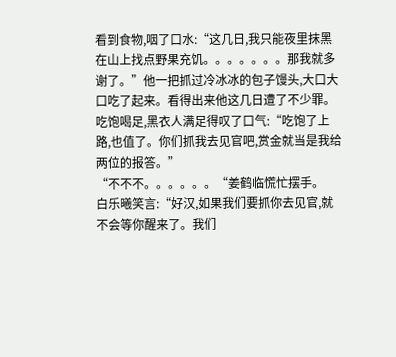看到食物,咽了口水:“这几日,我只能夜里抹黑在山上找点野果充饥。。。。。。。那我就多谢了。”他一把抓过冷冰冰的包子馒头,大口大口吃了起来。看得出来他这几日遭了不少罪。
吃饱喝足,黑衣人满足得叹了口气:“吃饱了上路,也值了。你们抓我去见官吧,赏金就当是我给两位的报答。”
“不不不。。。。。。“姜鹤临慌忙摆手。
白乐曦笑言:“好汉,如果我们要抓你去见官,就不会等你醒来了。我们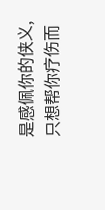是感佩你的侠义,只想帮你疗伤而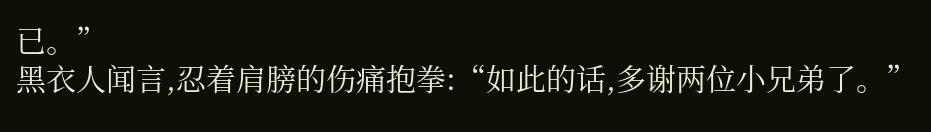已。”
黑衣人闻言,忍着肩膀的伤痛抱拳:“如此的话,多谢两位小兄弟了。”